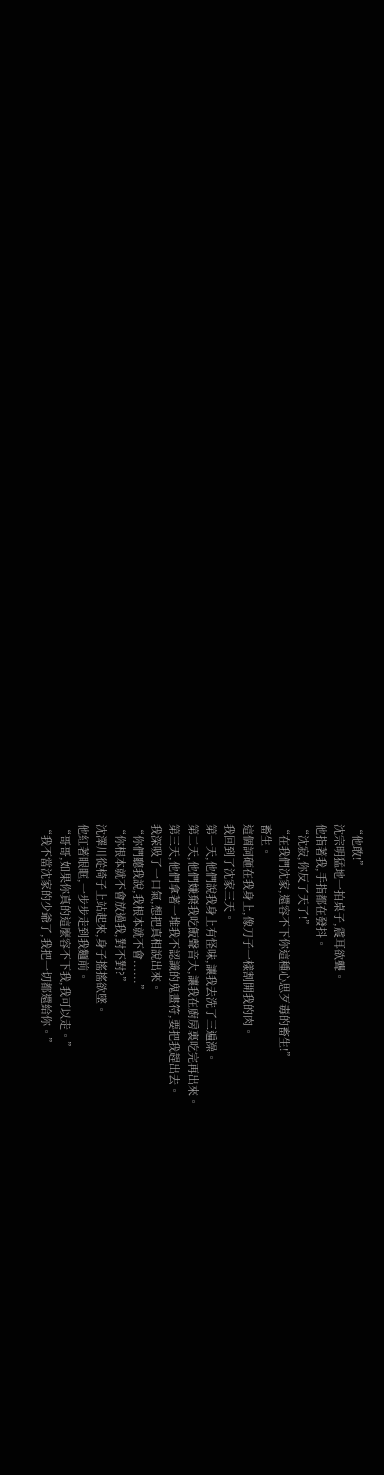“他敢!”
沈宗明猛地一拍桌子,震耳欲聾。
他指著我,手指都在發抖。
“沈寂,你反了天了!”
“在我們沈家,還容不下你這種心思歹毒的畜生!”
畜生。
這個詞砸在我身上,像刀子一樣割開我的肉。
我回到了沈家三天。
第一天,他們說我身上有怪味,讓我去洗了三遍澡。
第二天,他們嫌棄我吃飯聲音大,讓我在廚房裏吃完再出來。
第三天,他們拿著一堆我不認識的鬼畫符,要把我趕出去。
我深吸了一口氣,想把真相說出來。
“你們聽我說,我根本就不會......”
“你根本就不會放過我,對不對?”
沈澤川從椅子上站起來,身子搖搖欲墜。
他紅著眼眶,一步步走到我麵前。
“哥哥,如果你真的這麼容不下我,我可以走。”
“我不當沈家的少爺了,我把一切都還給你。”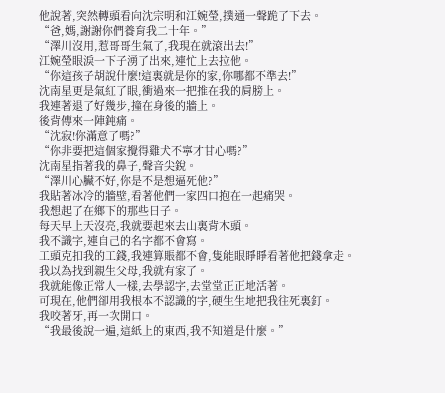他說著,突然轉頭看向沈宗明和江婉瑩,撲通一聲跪了下去。
“爸,媽,謝謝你們養育我二十年。”
“澤川沒用,惹哥哥生氣了,我現在就滾出去!”
江婉瑩眼淚一下子湧了出來,連忙上去拉他。
“你這孩子胡說什麼!這裏就是你的家,你哪都不準去!”
沈南星更是氣紅了眼,衝過來一把推在我的肩膀上。
我連著退了好幾步,撞在身後的牆上。
後背傳來一陣鈍痛。
“沈寂!你滿意了嗎?”
“你非要把這個家攪得雞犬不寧才甘心嗎?”
沈南星指著我的鼻子,聲音尖銳。
“澤川心臟不好,你是不是想逼死他?”
我貼著冰冷的牆壁,看著他們一家四口抱在一起痛哭。
我想起了在鄉下的那些日子。
每天早上天沒亮,我就要起來去山裏背木頭。
我不識字,連自己的名字都不會寫。
工頭克扣我的工錢,我連算賬都不會,隻能眼睜睜看著他把錢拿走。
我以為找到親生父母,我就有家了。
我就能像正常人一樣,去學認字,去堂堂正正地活著。
可現在,他們卻用我根本不認識的字,硬生生地把我往死裏釘。
我咬著牙,再一次開口。
“我最後說一遍,這紙上的東西,我不知道是什麼。”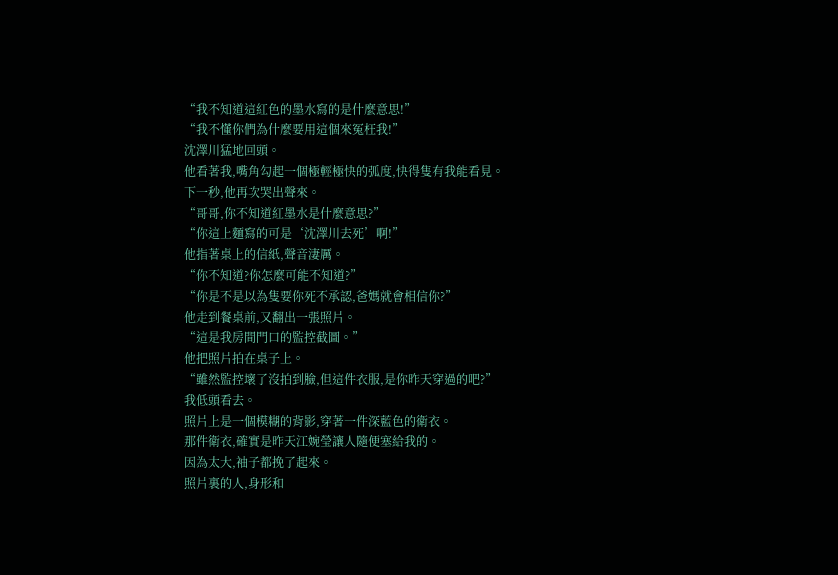“我不知道這紅色的墨水寫的是什麼意思!”
“我不懂你們為什麼要用這個來冤枉我!”
沈澤川猛地回頭。
他看著我,嘴角勾起一個極輕極快的弧度,快得隻有我能看見。
下一秒,他再次哭出聲來。
“哥哥,你不知道紅墨水是什麼意思?”
“你這上麵寫的可是‘沈澤川去死’啊!”
他指著桌上的信紙,聲音淒厲。
“你不知道?你怎麼可能不知道?”
“你是不是以為隻要你死不承認,爸媽就會相信你?”
他走到餐桌前,又翻出一張照片。
“這是我房間門口的監控截圖。”
他把照片拍在桌子上。
“雖然監控壞了沒拍到臉,但這件衣服,是你昨天穿過的吧?”
我低頭看去。
照片上是一個模糊的背影,穿著一件深藍色的衛衣。
那件衛衣,確實是昨天江婉瑩讓人隨便塞給我的。
因為太大,袖子都挽了起來。
照片裏的人,身形和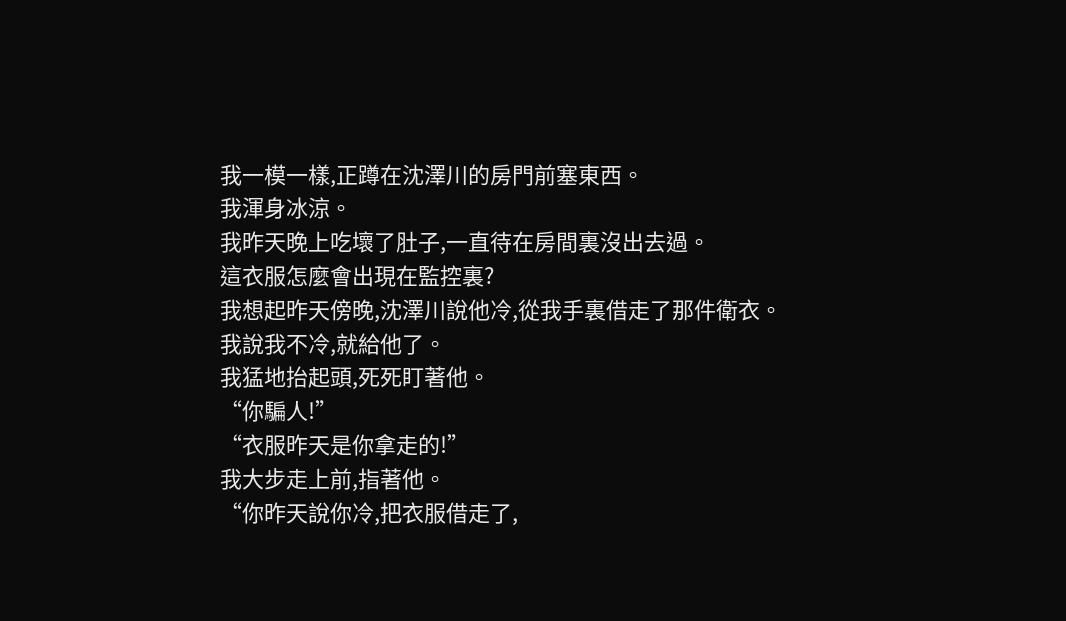我一模一樣,正蹲在沈澤川的房門前塞東西。
我渾身冰涼。
我昨天晚上吃壞了肚子,一直待在房間裏沒出去過。
這衣服怎麼會出現在監控裏?
我想起昨天傍晚,沈澤川說他冷,從我手裏借走了那件衛衣。
我說我不冷,就給他了。
我猛地抬起頭,死死盯著他。
“你騙人!”
“衣服昨天是你拿走的!”
我大步走上前,指著他。
“你昨天說你冷,把衣服借走了,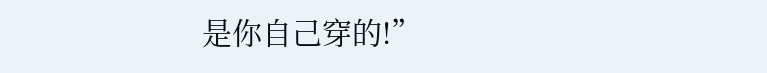是你自己穿的!”